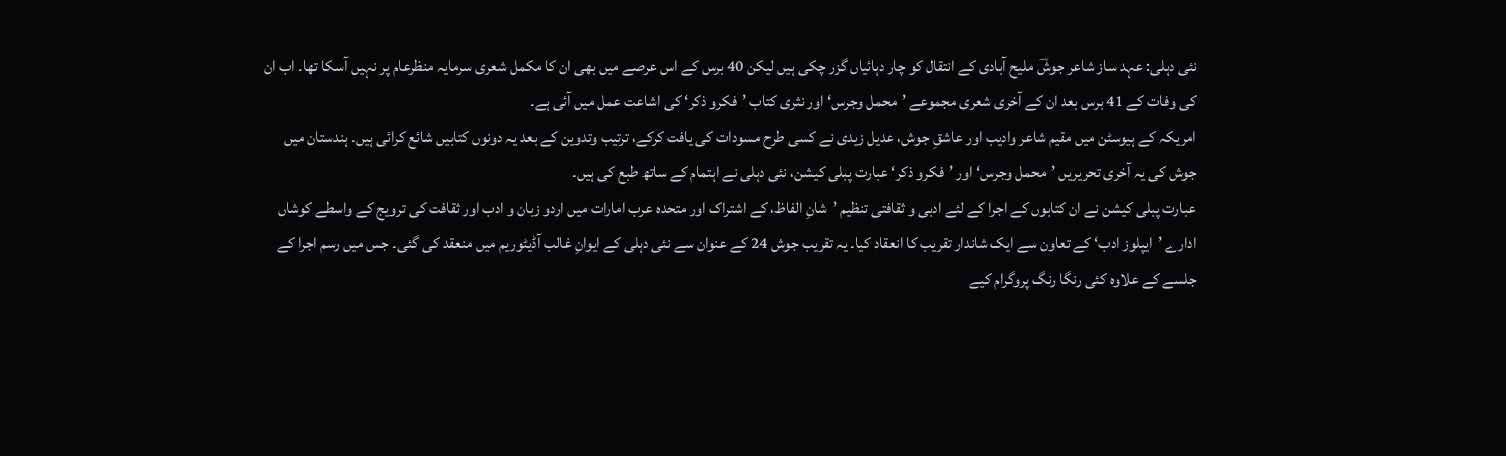نئی دہلی: عہد ساز شاعر جوشؔ ملیح آبادی کے انتقال کو چار دہائیاں گزر چکی ہیں لیکن 40 برس کے اس عرصے میں بھی ان کا مکمل شعری سرمایہ منظرعام پر نہیں آسکا تھا۔ اب ان کی وفات کے 41 برس بعد ان کے آخری شعری مجموعے ’محمل وجرس‘ اور نثری کتاب ’فکرو ذکر‘ کی اشاعت عمل میں آئی ہے۔
امریکہ کے ہیوسٹن میں مقیم شاعر وادیب اور عاشقِ جوش، عدیل زیدی نے کسی طرح مسودات کی یافت کرکے، ترتیب وتدوین کے بعد یہ دونوں کتابیں شائع کرائی ہیں۔ ہندستان میں جوش کی یہ آخری تحریریں ’محمل وجرس‘ اور ’فکرو ذکر‘ عبارت پبلی کیشن، نئی دہلی نے اہتمام کے ساتھ طبع کی ہیں۔
عبارت پبلی کیشن نے ان کتابوں کے اجرا کے لئے ادبی و ثقافتی تنظیم ’شانِ الفاظ، کے اشتراک اور متحدہ عرب امارات میں اردو زبان و ادب اور ثقافت کی ترویج کے واسطے کوشاں ادارے ’ایپلوز ادب‘ کے تعاون سے ایک شاندار تقریب کا انعقاد کیا۔ یہ تقریب جوش 24 کے عنوان سے نئی دہلی کے ایوانِ غالب آڈیٹوریم میں منعقد کی گئی۔ جس میں رسم اجرا کے جلسے کے علاوہ کئی رنگا رنگ پروگرام کیے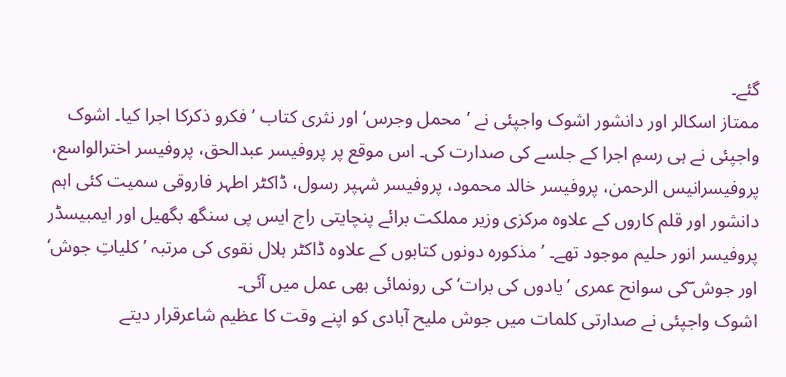گئے۔
ممتاز اسکالر اور دانشور اشوک واجپئی نے ’محمل وجرس‘ اور نثری کتاب ’فکرو ذکرکا اجرا کیا۔ اشوک واجپئی نے ہی رسمِ اجرا کے جلسے کی صدارت کی۔ اس موقع پر پروفیسر عبدالحق، پروفیسر اخترالواسع، پروفیسرانیس الرحمن، پروفیسر خالد محمود، پروفیسر شہپر رسول، ڈاکٹر اطہر فاروقی سمیت کئی اہم دانشور اور قلم کاروں کے علاوہ مرکزی وزیر مملکت برائے پنچایتی راج ایس پی سنگھ بگھیل اور ایمبیسڈر پروفیسر انور حلیم موجود تھے۔ ’مذکورہ دونوں کتابوں کے علاوہ ڈاکٹر ہلال نقوی کی مرتبہ ’کلیاتِ جوش‘ اور جوش ؔکی سوانح عمری ’یادوں کی برات‘ کی رونمائی بھی عمل میں آئی۔
اشوک واجپئی نے صدارتی کلمات میں جوش ملیح آبادی کو اپنے وقت کا عظیم شاعرقرار دیتے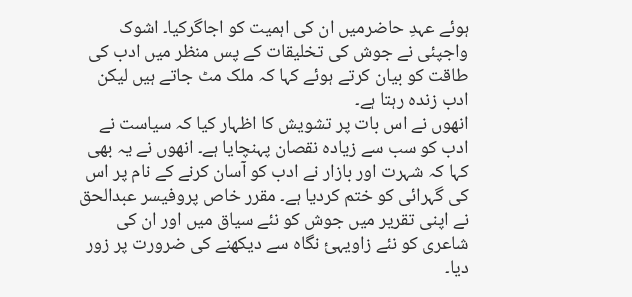ہوئے عہدِ حاضرمیں ان کی اہمیت کو اجاگرکیا۔ اشوک واجپئی نے جوش کی تخلیقات کے پس منظر میں ادب کی طاقت کو بیان کرتے ہوئے کہا کہ ملک مٹ جاتے ہیں لیکن ادب زندہ رہتا ہے۔
انھوں نے اس بات پر تشویش کا اظہار کیا کہ سیاست نے ادب کو سب سے زیادہ نقصان پہنچایا ہے۔ انھوں نے یہ بھی کہا کہ شہرت اور بازار نے ادب کو آسان کرنے کے نام پر اس کی گہرائی کو ختم کردیا ہے۔ مقرر خاص پروفیسر عبدالحق نے اپنی تقریر میں جوش کو نئے سیاق میں اور ان کی شاعری کو نئے زاویہئ نگاہ سے دیکھنے کی ضرورت پر زور دیا۔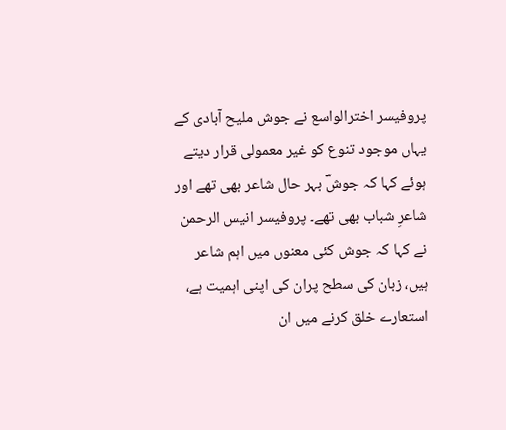پروفیسر اخترالواسع نے جوش ملیح آبادی کے یہاں موجود تنوع کو غیر معمولی قرار دیتے ہوئے کہا کہ جوشؔ بہر حال شاعر بھی تھے اور شاعرِ شباب بھی تھے۔ پروفیسر انیس الرحمن نے کہا کہ جوش کئی معنوں میں اہم شاعر ہیں، زبان کی سطح پران کی اپنی اہمیت ہے، استعارے خلق کرنے میں ان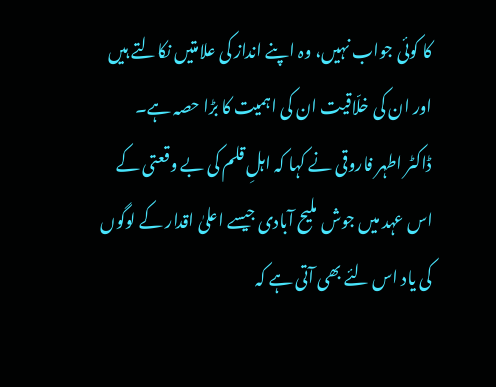کا کوئی جواب نہیں، وہ اپنے انداز کی علامتیں نکالتے ہیں اور ان کی خلّاقیت ان کی اہمیت کا بڑا حصہ ہے۔
ڈاکٹر اطہر فاروقی نے کہا کہ اہلِ قلم کی بے وقعتی کے اس عہد میں جوش ملیح آبادی جیسے اعلیٰ اقدار کے لوگوں کی یاد اس لئے بھی آتی ہے کہ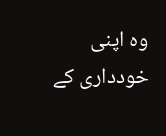وہ اپنی خودداری کے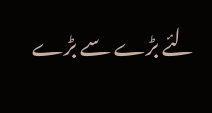لئے بڑے سے بڑے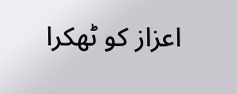اعزاز کو ٹھکرا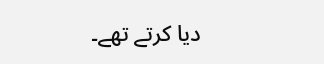دیا کرتے تھے۔